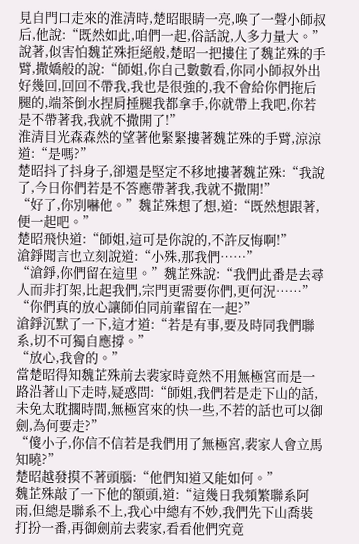見自門口走來的淮清時,楚昭眼睛一亮,喚了一聲小師叔后,他說:“既然如此,咱們一起,俗話說,人多力量大。”
說著,似害怕魏芷殊拒絕般,楚昭一把摟住了魏芷殊的手臂,撒嬌般的說:“師姐,你自己數數看,你同小師叔外出好幾回,回回不帶我,我也是很強的,我不會給你們拖后腿的,端茶倒水捏肩捶腿我都拿手,你就帶上我吧,你若是不帶著我,我就不撒開了!”
淮清目光森森然的望著他緊緊摟著魏芷殊的手臂,涼涼道:“是嗎?”
楚昭抖了抖身子,卻還是堅定不移地摟著魏芷殊:“我說了,今日你們若是不答應帶著我,我就不撒開!”
“好了,你別嚇他。”魏芷殊想了想,道:“既然想跟著,便一起吧。”
楚昭飛快道:“師姐,這可是你說的,不許反悔啊!”
滄錚聞言也立刻說道:“小殊,那我們……”
“滄錚,你們留在這里。”魏芷殊說:“我們此番是去尋人而非打架,比起我們,宗門更需要你們,更何況……”
“你們真的放心讓師伯同前輩留在一起?”
滄錚沉默了一下,這才道:“若是有事,要及時同我們聯系,切不可獨自應撐。”
“放心,我會的。”
當楚昭得知魏芷殊前去裴家時竟然不用無極宮而是一路沿著山下走時,疑惑問:“師姐,我們若是走下山的話,未免太耽擱時間,無極宮來的快一些,不若的話也可以御劍,為何要走?”
“傻小子,你信不信若是我們用了無極宮,裴家人會立馬知曉?”
楚昭越發摸不著頭腦:“他們知道又能如何。”
魏芷殊敲了一下他的額頭,道:“這幾日我頻繁聯系阿雨,但總是聯系不上,我心中總有不妙,我們先下山喬裝打扮一番,再御劍前去裴家,看看他們究竟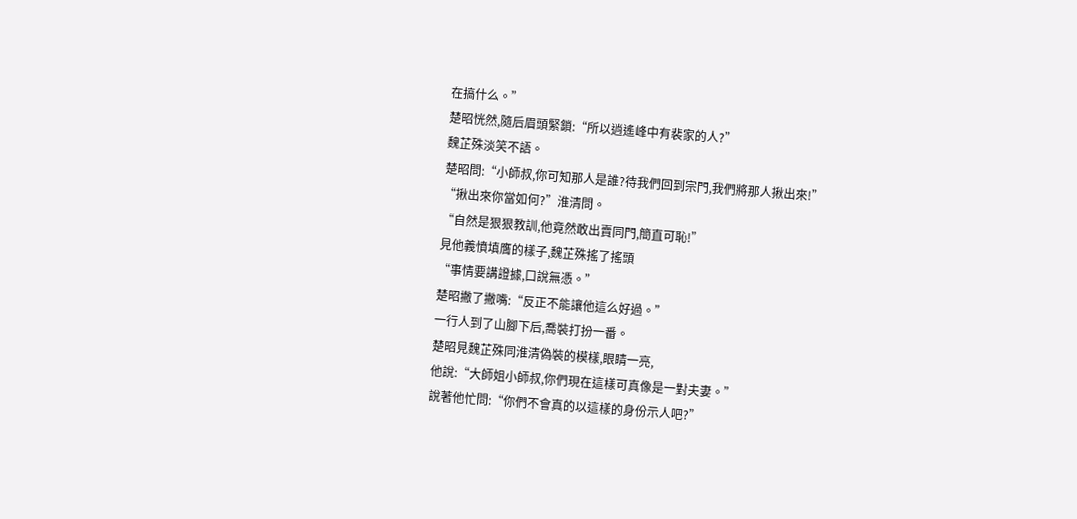在搞什么。”
楚昭恍然,隨后眉頭緊鎖:“所以逍遙峰中有裴家的人?”
魏芷殊淡笑不語。
楚昭問:“小師叔,你可知那人是誰?待我們回到宗門,我們將那人揪出來!”
“揪出來你當如何?”淮清問。
“自然是狠狠教訓,他竟然敢出賣同門,簡直可恥!”
見他義憤填膺的樣子,魏芷殊搖了搖頭
“事情要講證據,口說無憑。”
楚昭撇了撇嘴:“反正不能讓他這么好過。”
一行人到了山腳下后,喬裝打扮一番。
楚昭見魏芷殊同淮清偽裝的模樣,眼睛一亮,
他說:“大師姐小師叔,你們現在這樣可真像是一對夫妻。”
說著他忙問:“你們不會真的以這樣的身份示人吧?”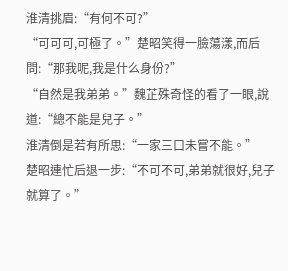淮清挑眉:“有何不可?”
“可可可,可極了。”楚昭笑得一臉蕩漾,而后問:“那我呢,我是什么身份?”
“自然是我弟弟。”魏芷殊奇怪的看了一眼,說道:“總不能是兒子。”
淮清倒是若有所思:“一家三口未嘗不能。”
楚昭連忙后退一步:“不可不可,弟弟就很好,兒子就算了。”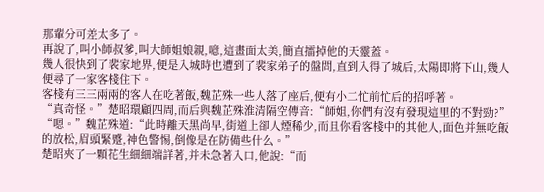那輩分可差太多了。
再說了,叫小師叔爹,叫大師姐娘親,噫,這畫面太美,簡直擂掉他的天靈蓋。
幾人很快到了裴家地界,便是入城時也遭到了裴家弟子的盤問,直到入得了城后,太陽即將下山,幾人便尋了一家客棧住下。
客棧有三三兩兩的客人在吃著飯,魏芷殊一些人落了座后,便有小二忙前忙后的招呼著。
“真奇怪。”楚昭環顧四周,而后與魏芷殊淮清隔空傳音:“師姐,你們有沒有發現這里的不對勁?”
“嗯。”魏芷殊道:“此時離天黑尚早,街道上卻人煙稀少,而且你看客棧中的其他人,面色并無吃飯的放松,眉頭緊蹙,神色警惕,倒像是在防備些什么。”
楚昭夾了一顆花生細細端詳著,并未急著入口,他說:“而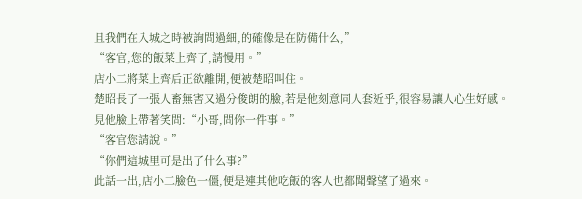且我們在入城之時被詢問過細,的確像是在防備什么,”
“客官,您的飯菜上齊了,請慢用。”
店小二將菜上齊后正欲離開,便被楚昭叫住。
楚昭長了一張人畜無害又過分俊朗的臉,若是他刻意同人套近乎,很容易讓人心生好感。
見他臉上帶著笑問:“小哥,問你一件事。”
“客官您請說。”
“你們這城里可是出了什么事?”
此話一出,店小二臉色一僵,便是連其他吃飯的客人也都聞聲望了過來。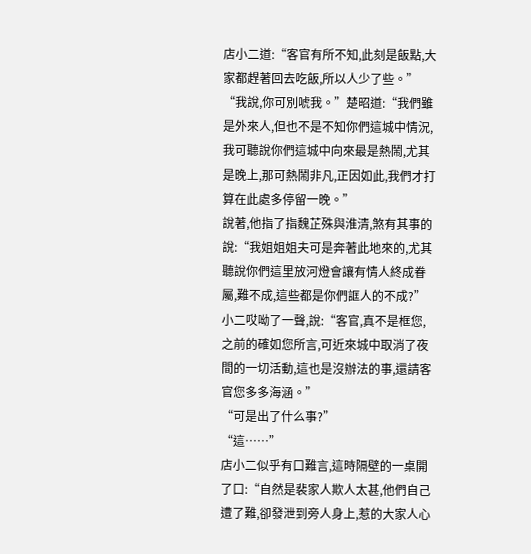店小二道:“客官有所不知,此刻是飯點,大家都趕著回去吃飯,所以人少了些。”
“我說,你可別唬我。”楚昭道:“我們雖是外來人,但也不是不知你們這城中情況,我可聽說你們這城中向來最是熱鬧,尤其是晚上,那可熱鬧非凡,正因如此,我們才打算在此處多停留一晚。”
說著,他指了指魏芷殊與淮清,煞有其事的說:“我姐姐姐夫可是奔著此地來的,尤其聽說你們這里放河燈會讓有情人終成眷屬,難不成,這些都是你們誆人的不成?”
小二哎呦了一聲,說:“客官,真不是框您,之前的確如您所言,可近來城中取消了夜間的一切活動,這也是沒辦法的事,還請客官您多多海涵。”
“可是出了什么事?”
“這……”
店小二似乎有口難言,這時隔壁的一桌開了口:“自然是裴家人欺人太甚,他們自己遭了難,卻發泄到旁人身上,惹的大家人心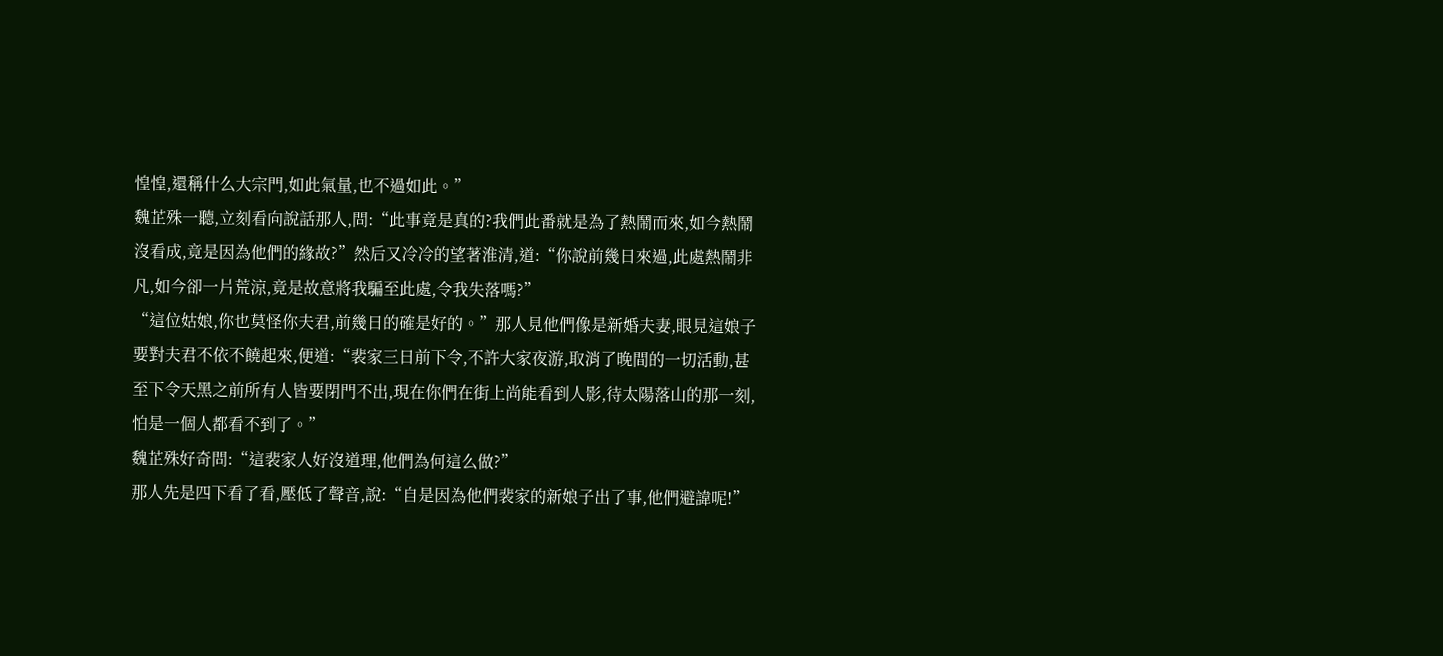惶惶,還稱什么大宗門,如此氣量,也不過如此。”
魏芷殊一聽,立刻看向說話那人,問:“此事竟是真的?我們此番就是為了熱鬧而來,如今熱鬧沒看成,竟是因為他們的緣故?”然后又冷冷的望著淮清,道:“你說前幾日來過,此處熱鬧非凡,如今卻一片荒涼,竟是故意將我騙至此處,令我失落嗎?”
“這位姑娘,你也莫怪你夫君,前幾日的確是好的。”那人見他們像是新婚夫妻,眼見這娘子要對夫君不依不饒起來,便道:“裴家三日前下令,不許大家夜游,取消了晚間的一切活動,甚至下令天黑之前所有人皆要閉門不出,現在你們在街上尚能看到人影,待太陽落山的那一刻,怕是一個人都看不到了。”
魏芷殊好奇問:“這裴家人好沒道理,他們為何這么做?”
那人先是四下看了看,壓低了聲音,說:“自是因為他們裴家的新娘子出了事,他們避諱呢!”